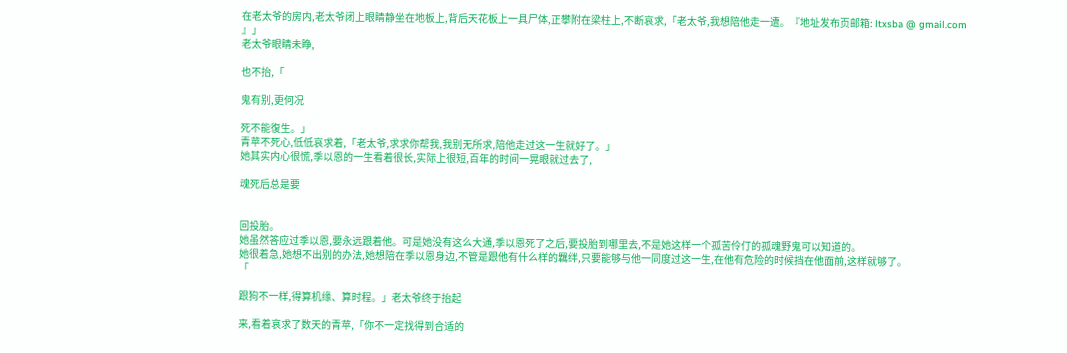在老太爷的房内,老太爷闭上眼睛静坐在地板上,背后天花板上一具尸体,正攀附在梁柱上,不断哀求,「老太爷,我想陪他走一遭。『地址发布页邮箱: ltxsba @ gmail.com 』」
老太爷眼睛未睁,

也不抬,「

鬼有别,更何况

死不能復生。」
青苹不死心,低低哀求着,「老太爷,求求你帮我,我别无所求,陪他走过这一生就好了。」
她其实内心很慌,季以恩的一生看着很长,实际上很短,百年的时间一晃眼就过去了,

魂死后总是要


回投胎。
她虽然答应过季以恩,要永远跟着他。可是她没有这么大通,季以恩死了之后,要投胎到哪里去,不是她这样一个孤苦伶仃的孤魂野鬼可以知道的。
她很着急,她想不出别的办法,她想陪在季以恩身边,不管是跟他有什么样的羈绊,只要能够与他一同度过这一生,在他有危险的时候挡在他面前,这样就够了。
「

跟狗不一样,得算机缘、算时程。」老太爷终于抬起

来,看着哀求了数天的青苹,「你不一定找得到合适的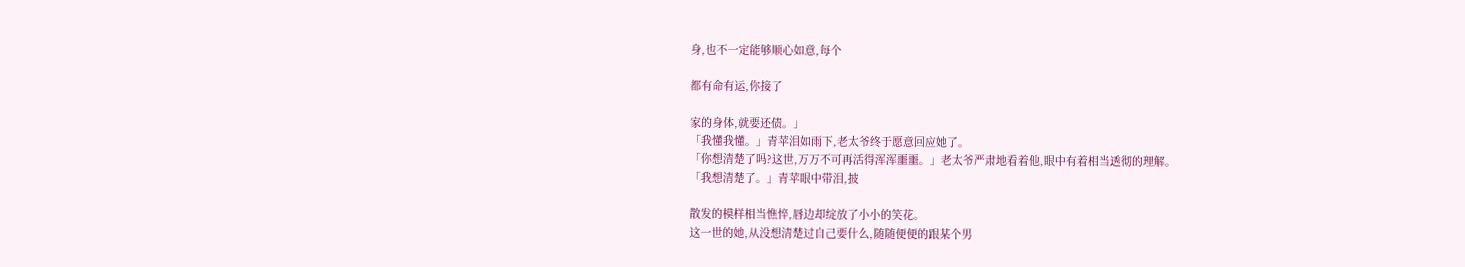身,也不一定能够顺心如意,每个

都有命有运,你接了

家的身体,就要还债。」
「我懂我懂。」青苹泪如雨下,老太爷终于愿意回应她了。
「你想清楚了吗?这世,万万不可再活得浑浑噩噩。」老太爷严肃地看着他,眼中有着相当透彻的理解。
「我想清楚了。」青苹眼中带泪,披

散发的模样相当憔悴,唇边却绽放了小小的笑花。
这一世的她,从没想清楚过自己要什么,随随便便的跟某个男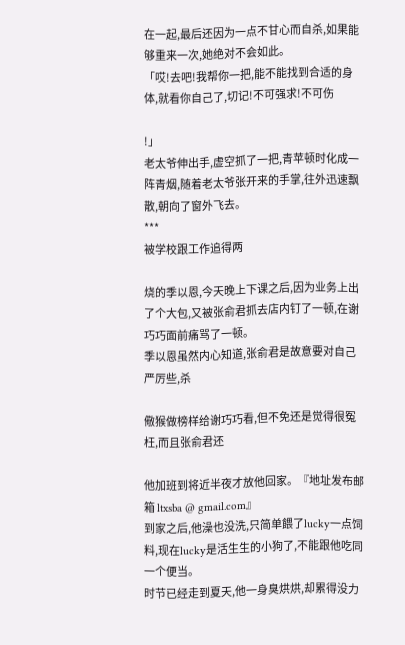在一起,最后还因为一点不甘心而自杀,如果能够重来一次,她绝对不会如此。
「哎!去吧!我帮你一把,能不能找到合适的身体,就看你自己了,切记!不可强求!不可伤

!」
老太爷伸出手,虚空抓了一把,青苹顿时化成一阵青烟,随着老太爷张开来的手掌,往外迅速飘散,朝向了窗外飞去。
***
被学校跟工作追得两

烧的季以恩,今天晚上下课之后,因为业务上出了个大包,又被张俞君抓去店内钉了一顿,在谢巧巧面前痛骂了一顿。
季以恩虽然内心知道,张俞君是故意要对自己严厉些,杀

儆猴做榜样给谢巧巧看,但不免还是觉得很冤枉,而且张俞君还

他加班到将近半夜才放他回家。『地址发布邮箱 ltxsba @ gmail.com』
到家之后,他澡也没洗,只简单餵了lucky一点饲料,现在lucky是活生生的小狗了,不能跟他吃同一个便当。
时节已经走到夏天,他一身臭烘烘,却累得没力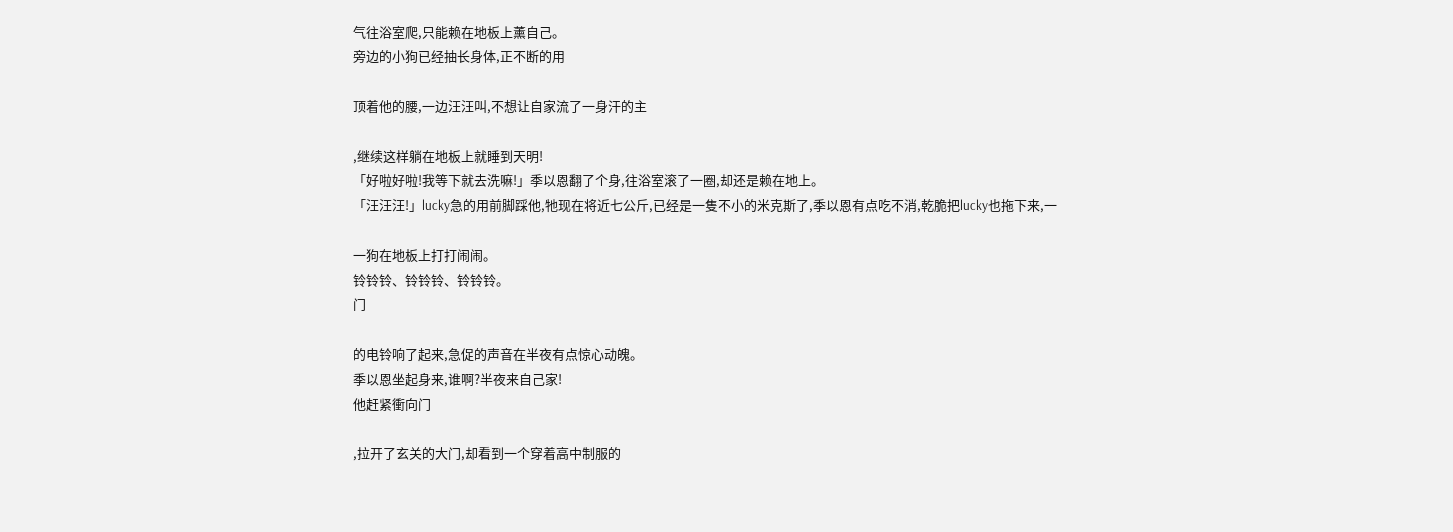气往浴室爬,只能赖在地板上薰自己。
旁边的小狗已经抽长身体,正不断的用

顶着他的腰,一边汪汪叫,不想让自家流了一身汗的主

,继续这样躺在地板上就睡到天明!
「好啦好啦!我等下就去洗嘛!」季以恩翻了个身,往浴室滚了一圈,却还是赖在地上。
「汪汪汪!」lucky急的用前脚踩他,牠现在将近七公斤,已经是一隻不小的米克斯了,季以恩有点吃不消,乾脆把lucky也拖下来,一

一狗在地板上打打闹闹。
铃铃铃、铃铃铃、铃铃铃。
门

的电铃响了起来,急促的声音在半夜有点惊心动魄。
季以恩坐起身来,谁啊?半夜来自己家!
他赶紧衝向门

,拉开了玄关的大门,却看到一个穿着高中制服的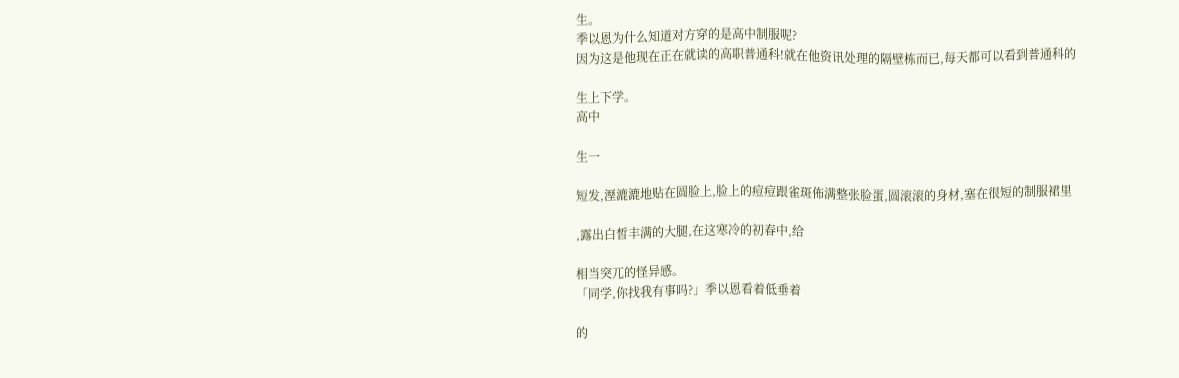生。
季以恩为什么知道对方穿的是高中制服呢?
因为这是他现在正在就读的高职普通科!就在他资讯处理的隔壁栋而已,每天都可以看到普通科的

生上下学。
高中

生一

短发,溼漉漉地贴在圆脸上,脸上的痘痘跟雀斑佈满整张脸蛋,圆滚滚的身材,塞在很短的制服裙里

,露出白皙丰满的大腿,在这寒冷的初春中,给

相当突兀的怪异感。
「同学,你找我有事吗?」季以恩看着低垂着

的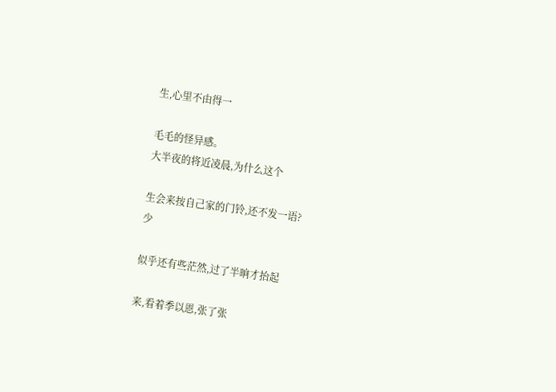生,心里不由得一

毛毛的怪异感。
大半夜的将近凌晨,为什么这个

生会来按自己家的门铃,还不发一语?
少

似乎还有些茫然,过了半晌才抬起

来,看着季以恩,张了张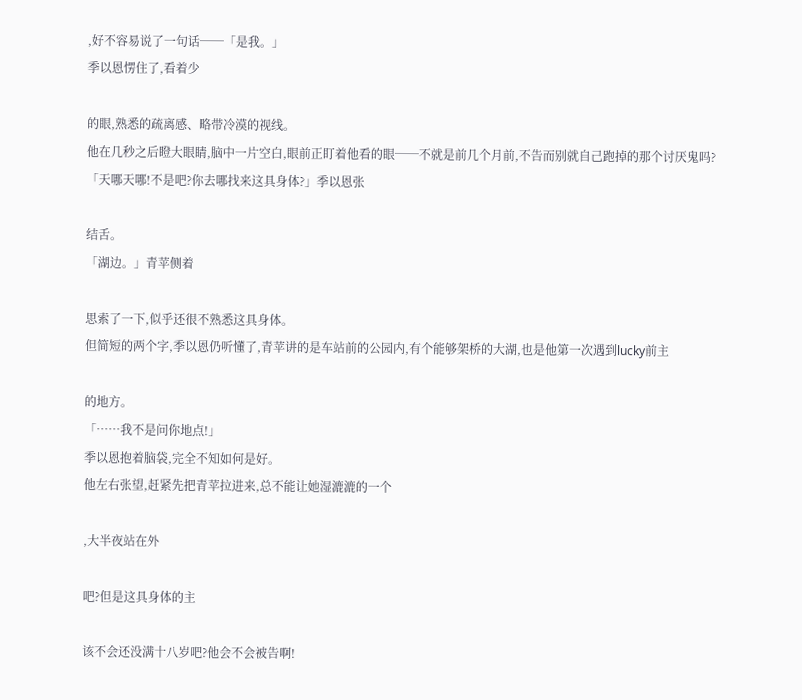,好不容易说了一句话──「是我。」
季以恩愣住了,看着少

的眼,熟悉的疏离感、略带冷漠的视线。
他在几秒之后瞪大眼睛,脑中一片空白,眼前正盯着他看的眼──不就是前几个月前,不告而别就自己跑掉的那个讨厌鬼吗?
「天哪天哪!不是吧?你去哪找来这具身体?」季以恩张

结舌。
「湖边。」青苹侧着

思索了一下,似乎还很不熟悉这具身体。
但简短的两个字,季以恩仍听懂了,青苹讲的是车站前的公园内,有个能够架桥的大湖,也是他第一次遇到lucky前主

的地方。
「……我不是问你地点!」
季以恩抱着脑袋,完全不知如何是好。
他左右张望,赶紧先把青苹拉进来,总不能让她湿漉漉的一个

,大半夜站在外

吧?但是这具身体的主

该不会还没满十八岁吧?他会不会被告啊!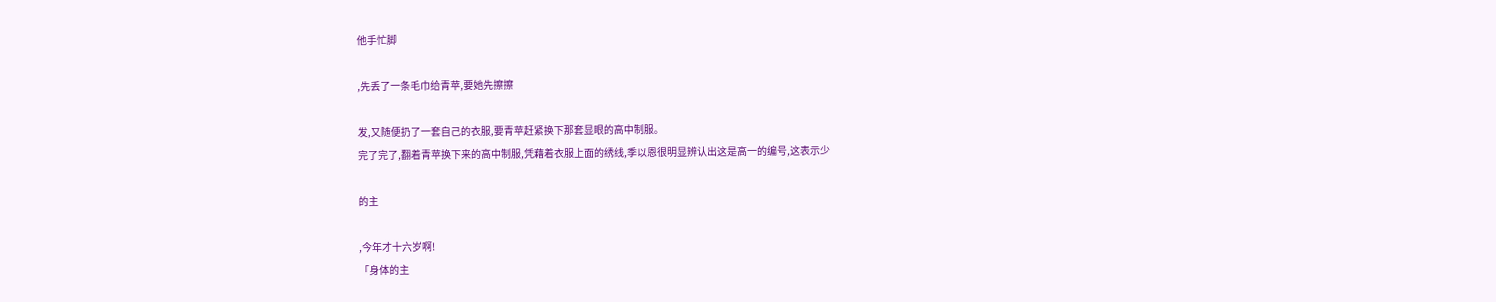他手忙脚

,先丢了一条毛巾给青苹,要她先擦擦

发,又随便扔了一套自己的衣服,要青苹赶紧换下那套显眼的高中制服。
完了完了,翻着青苹换下来的高中制服,凭藉着衣服上面的绣线,季以恩很明显辨认出这是高一的编号,这表示少

的主

,今年才十六岁啊!
「身体的主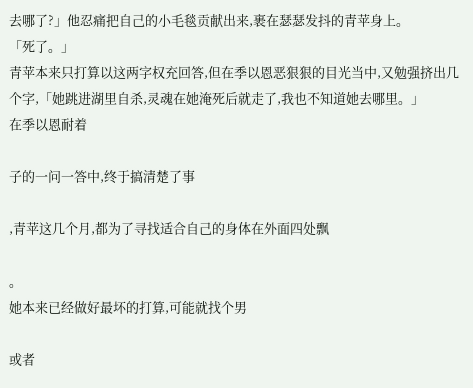去哪了?」他忍痛把自己的小毛毯贡献出来,裹在瑟瑟发抖的青苹身上。
「死了。」
青苹本来只打算以这两字权充回答,但在季以恩恶狠狠的目光当中,又勉强挤出几个字,「她跳进湖里自杀,灵魂在她淹死后就走了,我也不知道她去哪里。」
在季以恩耐着

子的一问一答中,终于搞清楚了事

,青苹这几个月,都为了寻找适合自己的身体在外面四处飘

。
她本来已经做好最坏的打算,可能就找个男

或者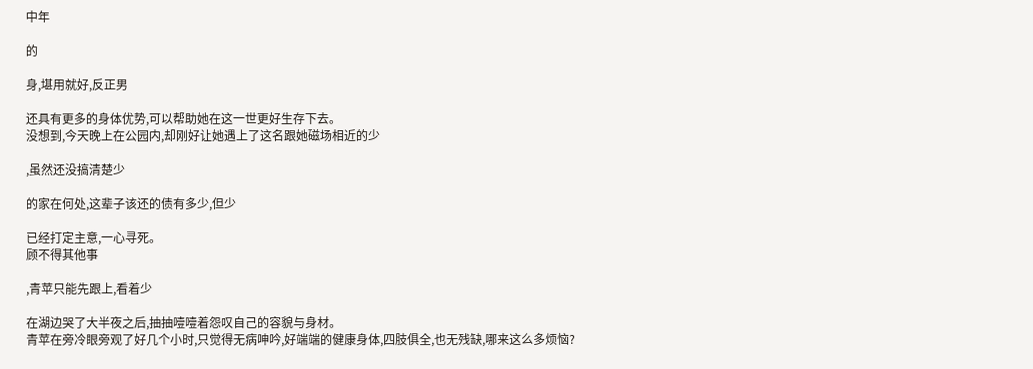中年

的

身,堪用就好,反正男

还具有更多的身体优势,可以帮助她在这一世更好生存下去。
没想到,今天晚上在公园内,却刚好让她遇上了这名跟她磁场相近的少

,虽然还没搞清楚少

的家在何处,这辈子该还的债有多少,但少

已经打定主意,一心寻死。
顾不得其他事

,青苹只能先跟上,看着少

在湖边哭了大半夜之后,抽抽噎噎着怨叹自己的容貌与身材。
青苹在旁冷眼旁观了好几个小时,只觉得无病呻吟,好端端的健康身体,四肢俱全,也无残缺,哪来这么多烦恼?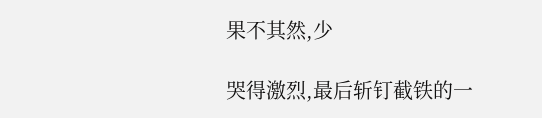果不其然,少

哭得激烈,最后斩钉截铁的一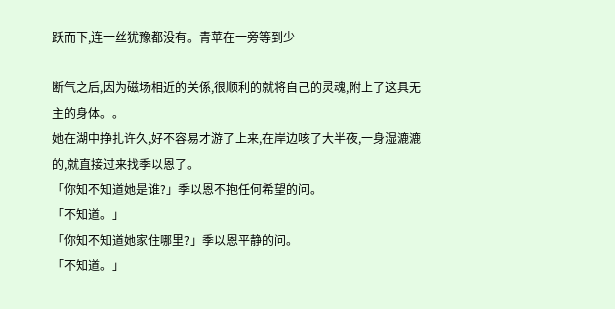跃而下,连一丝犹豫都没有。青苹在一旁等到少

断气之后,因为磁场相近的关係,很顺利的就将自己的灵魂,附上了这具无主的身体。。
她在湖中挣扎许久,好不容易才游了上来,在岸边咳了大半夜,一身湿漉漉的,就直接过来找季以恩了。
「你知不知道她是谁?」季以恩不抱任何希望的问。
「不知道。」
「你知不知道她家住哪里?」季以恩平静的问。
「不知道。」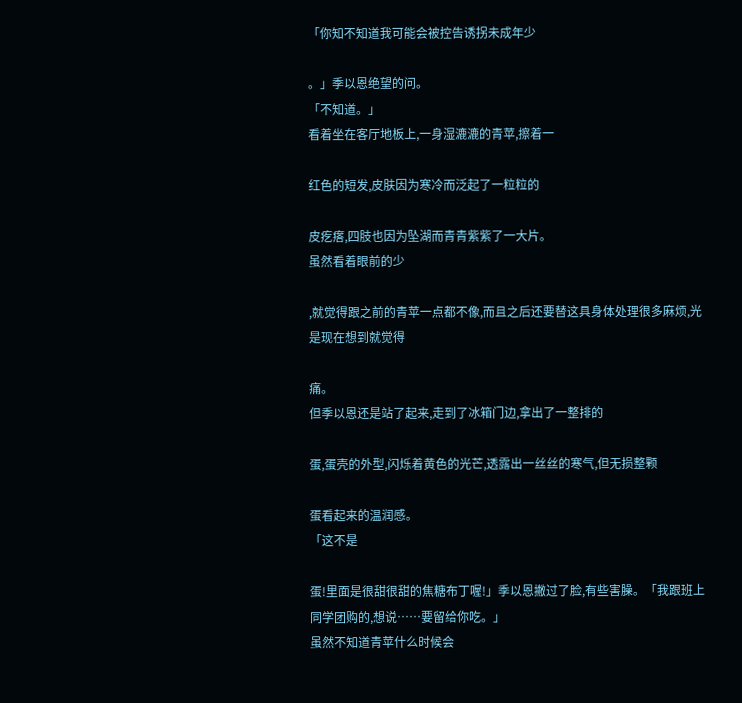「你知不知道我可能会被控告诱拐未成年少

。」季以恩绝望的问。
「不知道。」
看着坐在客厅地板上,一身湿漉漉的青苹,擦着一

红色的短发,皮肤因为寒冷而泛起了一粒粒的

皮疙瘩,四肢也因为坠湖而青青紫紫了一大片。
虽然看着眼前的少

,就觉得跟之前的青苹一点都不像,而且之后还要替这具身体处理很多麻烦,光是现在想到就觉得

痛。
但季以恩还是站了起来,走到了冰箱门边,拿出了一整排的

蛋,蛋壳的外型,闪烁着黄色的光芒,透露出一丝丝的寒气,但无损整颗

蛋看起来的温润感。
「这不是

蛋!里面是很甜很甜的焦糖布丁喔!」季以恩撇过了脸,有些害臊。「我跟班上同学团购的,想说……要留给你吃。」
虽然不知道青苹什么时候会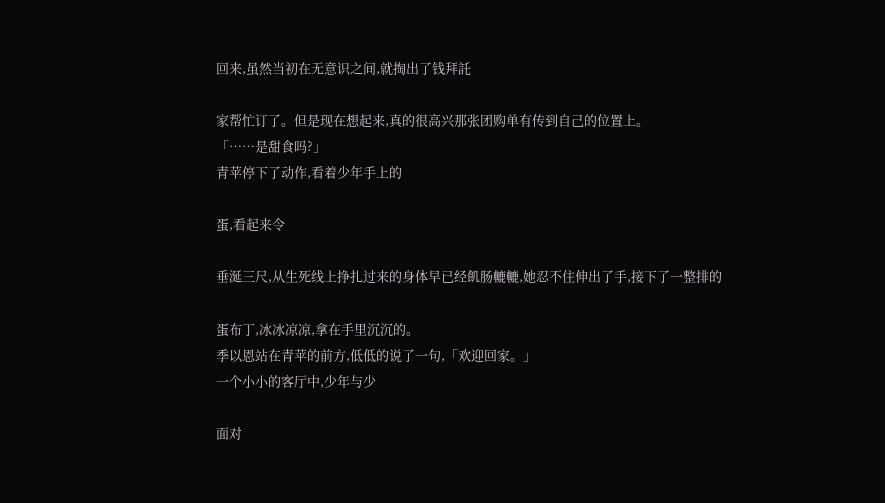回来,虽然当初在无意识之间,就掏出了钱拜託

家帮忙订了。但是现在想起来,真的很高兴那张团购单有传到自己的位置上。
「……是甜食吗?」
青苹停下了动作,看着少年手上的

蛋,看起来令

垂涎三尺,从生死线上挣扎过来的身体早已经飢肠轆轆,她忍不住伸出了手,接下了一整排的

蛋布丁,冰冰凉凉,拿在手里沉沉的。
季以恩站在青苹的前方,低低的说了一句,「欢迎回家。」
一个小小的客厅中,少年与少

面对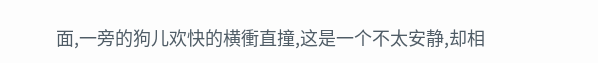面,一旁的狗儿欢快的横衝直撞,这是一个不太安静,却相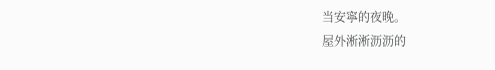当安寧的夜晚。
屋外淅淅沥沥的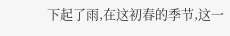下起了雨,在这初春的季节,这一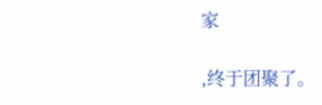家

,终于团聚了。